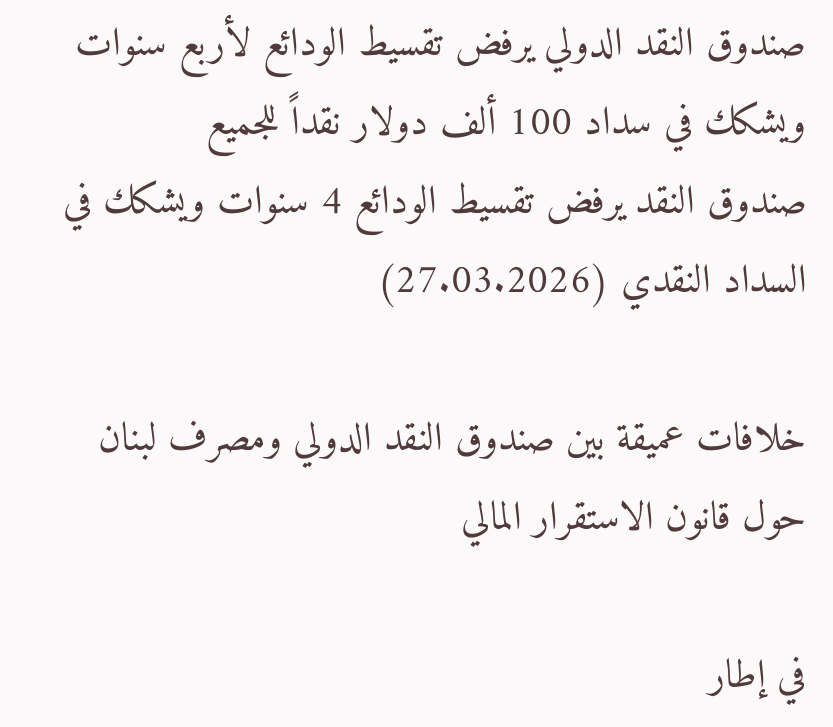صندوق النقد الدولي يرفض تقسيط الودائع لأربع سنوات ويشكك في سداد 100 ألف دولار نقداً للجميع
صندوق النقد يرفض تقسيط الودائع 4 سنوات ويشكك في السداد النقدي (27.03.2026)

خلافات عميقة بين صندوق النقد الدولي ومصرف لبنان حول قانون الاستقرار المالي

في إطار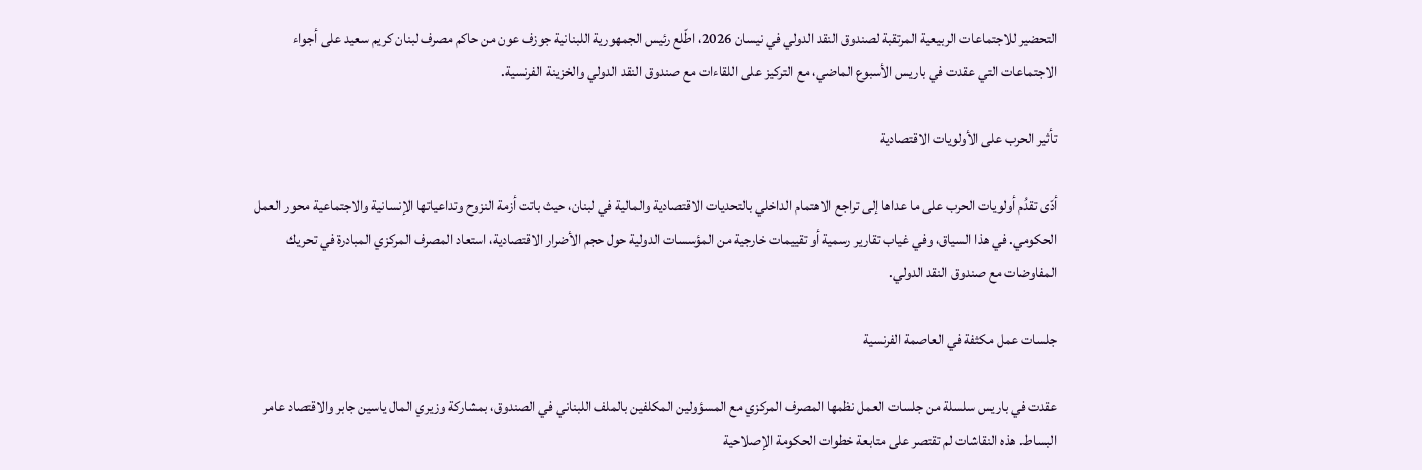التحضير للاجتماعات الربيعية المرتقبة لصندوق النقد الدولي في نيسان 2026، اطّلع رئيس الجمهورية اللبنانية جوزف عون من حاكم مصرف لبنان كريم سعيد على أجواء الاجتماعات التي عقدت في باريس الأسبوع الماضي، مع التركيز على اللقاءات مع صندوق النقد الدولي والخزينة الفرنسية.

تأثير الحرب على الأولويات الاقتصادية

أدّى تقدُم أولويات الحرب على ما عداها إلى تراجع الاهتمام الداخلي بالتحديات الاقتصادية والمالية في لبنان، حيث باتت أزمة النزوح وتداعياتها الإنسانية والاجتماعية محور العمل الحكومي. في هذا السياق، وفي غياب تقارير رسمية أو تقييمات خارجية من المؤسسات الدولية حول حجم الأضرار الاقتصادية، استعاد المصرف المركزي المبادرة في تحريك المفاوضات مع صندوق النقد الدولي.

جلسات عمل مكثفة في العاصمة الفرنسية

عقدت في باريس سلسلة من جلسات العمل نظمها المصرف المركزي مع المسؤولين المكلفين بالملف اللبناني في الصندوق، بمشاركة وزيري المال ياسين جابر والاقتصاد عامر البساط. هذه النقاشات لم تقتصر على متابعة خطوات الحكومة الإصلاحية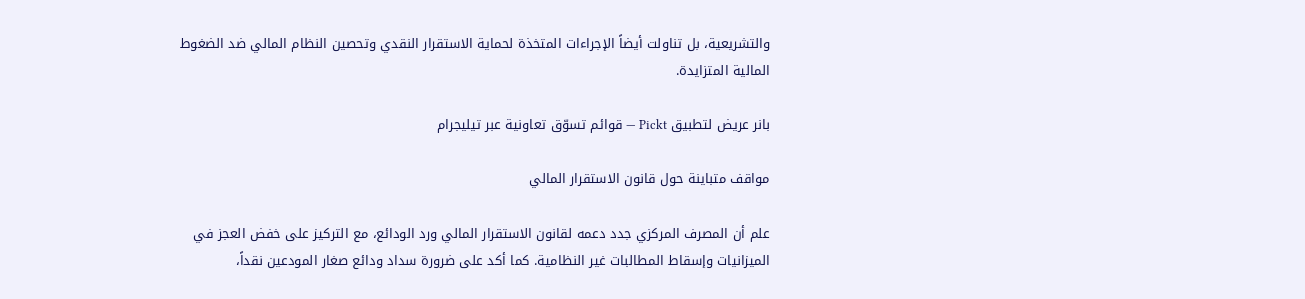والتشريعية، بل تناولت أيضاً الإجراءات المتخذة لحماية الاستقرار النقدي وتحصين النظام المالي ضد الضغوط المالية المتزايدة.

بانر عريض لتطبيق Pickt — قوائم تسوّق تعاونية عبر تيليجرام

مواقف متباينة حول قانون الاستقرار المالي

علم أن المصرف المركزي جدد دعمه لقانون الاستقرار المالي ورد الودائع، مع التركيز على خفض العجز في الميزانيات وإسقاط المطالبات غير النظامية. كما أكد على ضرورة سداد ودائع صغار المودعين نقداً،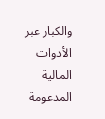والكبار عبر الأدوات المالية المدعومة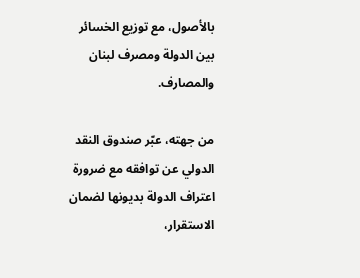بالأصول، مع توزيع الخسائر بين الدولة ومصرف لبنان والمصارف.

من جهته، عبّر صندوق النقد الدولي عن توافقه مع ضرورة اعتراف الدولة بديونها لضمان الاستقرار،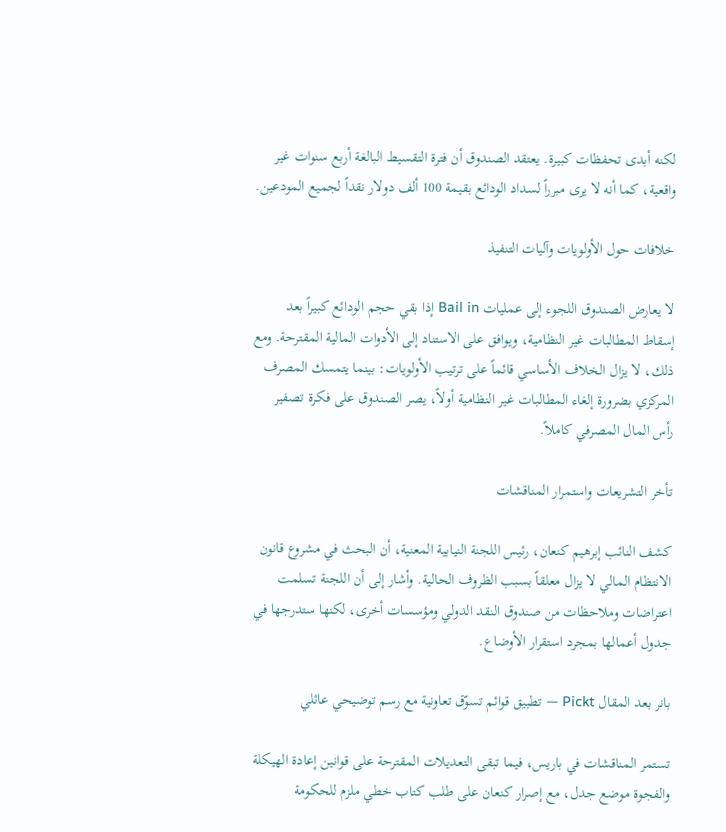لكنه أبدى تحفظات كبيرة. يعتقد الصندوق أن فترة التقسيط البالغة أربع سنوات غير واقعية، كما أنه لا يرى مبرراً لسداد الودائع بقيمة 100 ألف دولار نقداً لجميع المودعين.

خلافات حول الأولويات وآليات التنفيذ

لا يعارض الصندوق اللجوء إلى عمليات Bail in إذا بقي حجم الودائع كبيراً بعد إسقاط المطالبات غير النظامية، ويوافق على الاستناد إلى الأدوات المالية المقترحة. ومع ذلك، لا يزال الخلاف الأساسي قائماً على ترتيب الأولويات: بينما يتمسك المصرف المركزي بضرورة إلغاء المطالبات غير النظامية أولاً، يصر الصندوق على فكرة تصفير رأس المال المصرفي كاملاً.

تأخر التشريعات واستمرار المناقشات

كشف النائب إبرهيم كنعان، رئيس اللجنة النيابية المعنية، أن البحث في مشروع قانون الانتظام المالي لا يزال معلقاً بسبب الظروف الحالية. وأشار إلى أن اللجنة تسلمت اعتراضات وملاحظات من صندوق النقد الدولي ومؤسسات أخرى، لكنها ستدرجها في جدول أعمالها بمجرد استقرار الأوضاع.

بانر بعد المقال Pickt — تطبيق قوائم تسوّق تعاونية مع رسم توضيحي عائلي

تستمر المناقشات في باريس، فيما تبقى التعديلات المقترحة على قوانين إعادة الهيكلة والفجوة موضع جدل، مع إصرار كنعان على طلب كتاب خطي ملزم للحكومة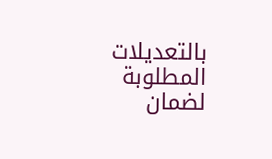بالتعديلات المطلوبة لضمان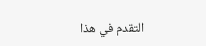التقدم في هذا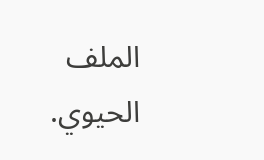الملف الحيوي.